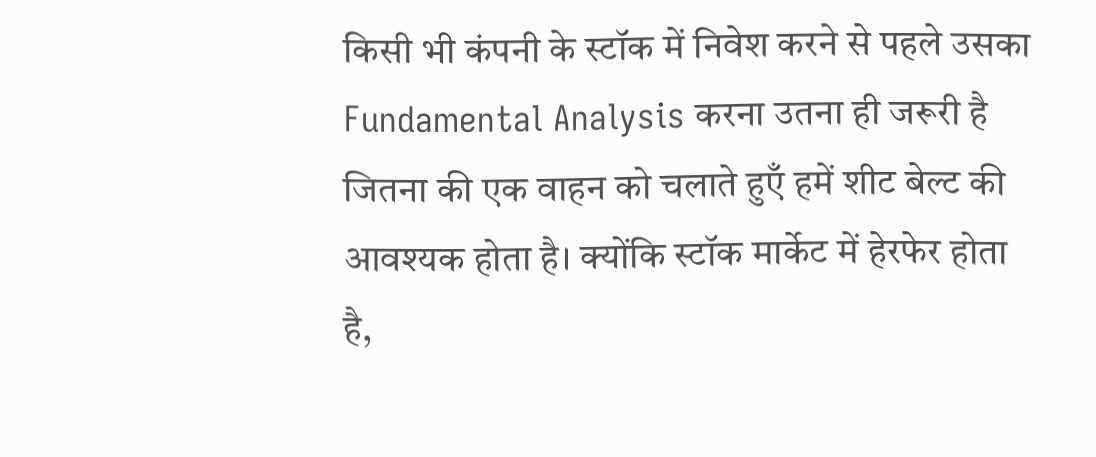किसी भी कंपनी के स्टॉक में निवेश करने से पहले उसका Fundamental Analysis करना उतना ही जरूरी है जितना की एक वाहन को चलाते हुएँ हमें शीट बेल्ट की आवश्यक होता है। क्योंकि स्टॉक मार्केट में हेरफेर होता है,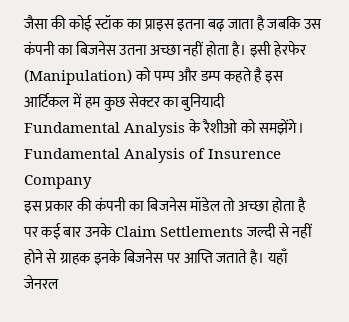जैसा की कोई स्टॉक का प्राइस इतना बढ़ जाता है जबकि उस कंपनी का बिजनेस उतना अच्छा नहीं होता है। इसी हेरफेर (Manipulation) को पम्प और डम्प कहते है इस आर्टिकल में हम कुछ सेक्टर का बुनियादी Fundamental Analysis के रैशीओ को समझेंगे।
Fundamental Analysis of Insurence Company
इस प्रकार की कंपनी का बिजनेस मॉडेल तो अच्छा होता है पर कई बार उनके Claim Settlements जल्दी से नहीं होने से ग्राहक इनके बिजनेस पर आप्ति जताते है। यहाँ जेनरल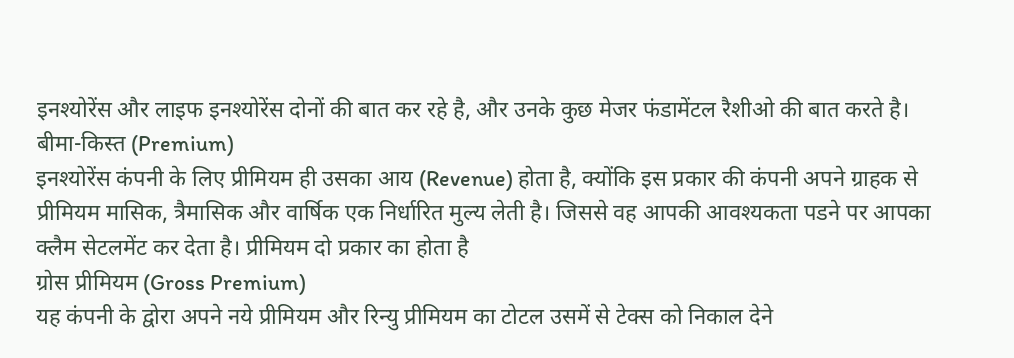इनश्योरेंस और लाइफ इनश्योरेंस दोनों की बात कर रहे है, और उनके कुछ मेजर फंडामेंटल रैशीओ की बात करते है।
बीमा-किस्त (Premium)
इनश्योरेंस कंपनी के लिए प्रीमियम ही उसका आय (Revenue) होता है, क्योंकि इस प्रकार की कंपनी अपने ग्राहक से प्रीमियम मासिक, त्रैमासिक और वार्षिक एक निर्धारित मुल्य लेती है। जिससे वह आपकी आवश्यकता पडने पर आपका क्लैम सेटलमेंट कर देता है। प्रीमियम दो प्रकार का होता है
ग्रोस प्रीमियम (Gross Premium)
यह कंपनी के द्वोरा अपने नये प्रीमियम और रिन्यु प्रीमियम का टोटल उसमें से टेक्स को निकाल देने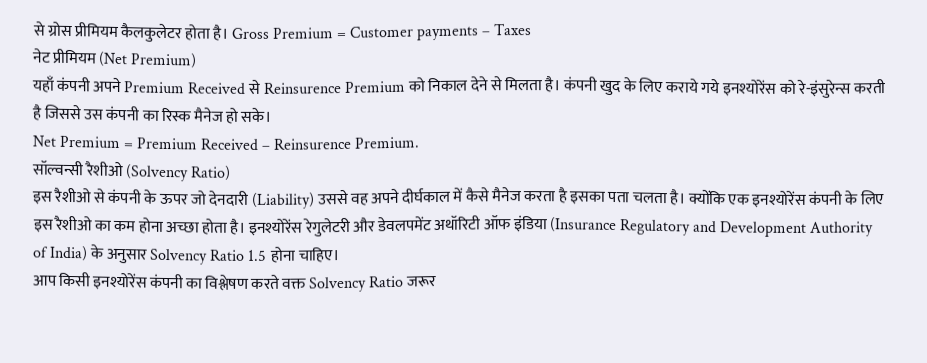से ग्रोस प्रीमियम कैलकुलेटर होता है। Gross Premium = Customer payments – Taxes
नेट प्रीमियम (Net Premium)
यहाँ कंपनी अपने Premium Received से Reinsurence Premium को निकाल देने से मिलता है। कंपनी खुद के लिए कराये गये इनश्योरेंस को रे-इंसुरेन्स करती है जिससे उस कंपनी का रिस्क मैनेज हो सके।
Net Premium = Premium Received – Reinsurence Premium.
सॉल्वन्सी रैशीओ (Solvency Ratio)
इस रैशीओ से कंपनी के ऊपर जो देनदारी (Liability) उससे वह अपने दीर्घकाल में कैसे मैनेज करता है इसका पता चलता है। क्योंकि एक इनश्योरेंस कंपनी के लिए इस रैशीओ का कम होना अच्छा होता है। इनश्योरेंस रेगुलेटरी और डेवलपमेंट अथॉरिटी ऑफ इंडिया (Insurance Regulatory and Development Authority of India) के अनुसार Solvency Ratio 1.5 होना चाहिए।
आप किसी इनश्योरेंस कंपनी का विश्लेषण करते वक्त Solvency Ratio जरूर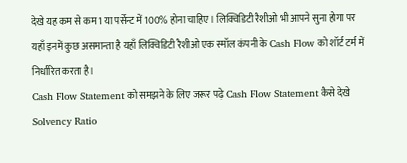देखे यह कम से कम 1 या पर्सेन्ट में 100% होना चाहिए। लिक्विडिटी रैशीओ भी आपने सुना होगा पर यहाँ इनमें कुछ असमान्ता है यहाँ लिक्विडिटी रैशीओ एक स्मॉल कंपनी के Cash Flow को शॉर्ट टर्म में निर्धारित करता है।
Cash Flow Statement को समझने के लिए जरूर पढ़े Cash Flow Statement कैसे देखे
Solvency Ratio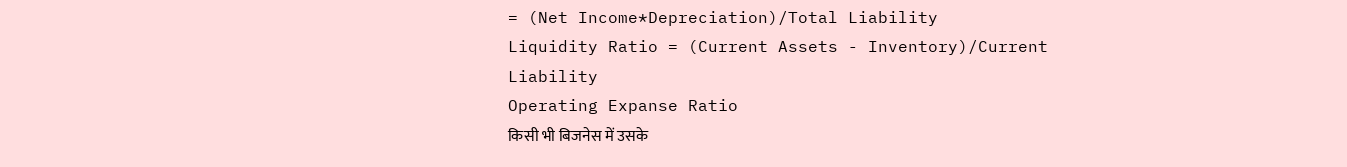= (Net Income*Depreciation)/Total Liability
Liquidity Ratio = (Current Assets - Inventory)/Current Liability
Operating Expanse Ratio
किसी भी बिजनेस में उसके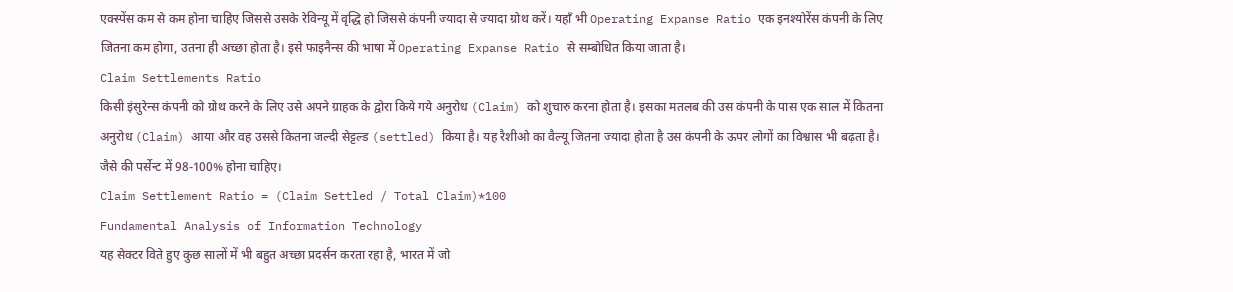एक्स्पेंस कम से कम होना चाहिए जिससे उसके रेविन्यू में वृद्धि हो जिससे कंपनी ज्यादा से ज्यादा ग्रोथ करें। यहाँ भी Operating Expanse Ratio एक इनश्योरेंस कंपनी के लिए जितना कम होगा, उतना ही अच्छा होता है। इसे फाइनैन्स की भाषा में Operating Expanse Ratio से सम्बोधित किया जाता है।
Claim Settlements Ratio
किसी इंसुरेन्स कंपनी को ग्रोथ करने के लिए उसे अपने ग्राहक के द्वोरा किये गये अनुरोध (Claim) को शुचारु करना होता है। इसका मतलब की उस कंपनी के पास एक साल में कितना अनुरोध (Claim) आया और वह उससे कितना जल्दी सेट्टल्ड (settled) किया है। यह रैशीओ का वैल्यू जितना ज्यादा होता है उस कंपनी के ऊपर लोगों का विश्वास भी बढ़ता है। जैसे की पर्सेन्ट में 98-100% होना चाहिए।
Claim Settlement Ratio = (Claim Settled / Total Claim)*100
Fundamental Analysis of Information Technology
यह सेक्टर विते हुए कुछ सालों में भी बहुत अच्छा प्रदर्सन करता रहा है, भारत में जो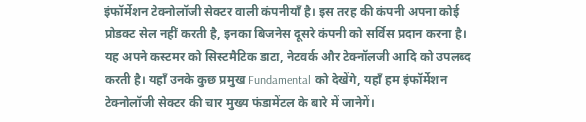इंफॉर्मेशन टेक्नोलॉजी सेक्टर वाली कंपनीयाँ है। इस तरह की कंपनी अपना कोई प्रोडक्ट सेल नहीं करती है, इनका बिजनेस दूसरे कंपनी को सर्विस प्रदान करना है।
यह अपने कस्टमर को सिस्टमैटिक डाटा, नेटवर्क और टेक्नॉलजी आदि को उपलब्द करती है। यहाँ उनके कुछ प्रमुख Fundamental को देखेंगे, यहाँ हम इंफॉर्मेशन टेक्नोलॉजी सेक्टर की चार मुख्य फंडामेंटल के बारे में जानेगें।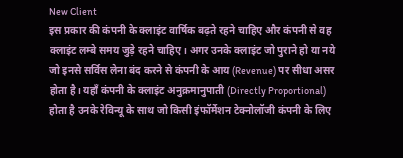New Client
इस प्रकार की कंपनी के क्लाइंट वार्षिक बढ़ते रहने चाहिए और कंपनी से वह क्लाइंट लम्बे समय जुड़े रहने चाहिए। अगर उनके क्लाइंट जो पुराने हो या नये जो इनसे सर्विस लेना बंद करने से कंपनी के आय (Revenue) पर सीधा असर होता है। यहाँ कंपनी के क्लाइंट अनुक्रमानुपाती (Directly Proportional) होता है उनके रेविन्यू के साथ जो किसी इंफॉर्मेशन टेक्नोलॉजी कंपनी के लिए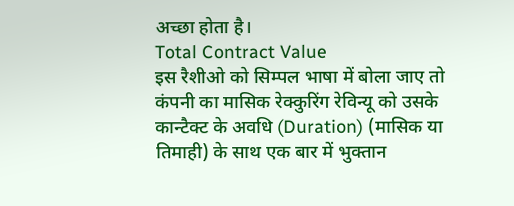अच्छा होता है।
Total Contract Value
इस रैशीओ को सिम्पल भाषा में बोला जाए तो कंपनी का मासिक रेक्कुरिंग रेविन्यू को उसके कान्टैक्ट के अवधि (Duration) (मासिक या तिमाही) के साथ एक बार में भुक्तान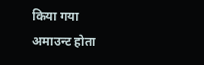किया गया अमाउन्ट होता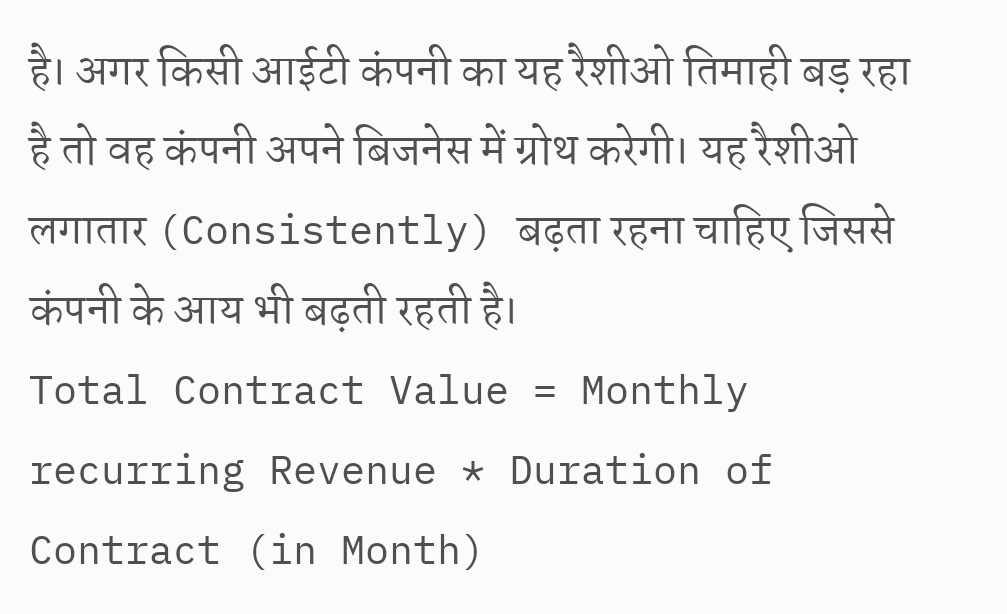है। अगर किसी आईटी कंपनी का यह रैशीओ तिमाही बड़ रहा है तो वह कंपनी अपने बिजनेस में ग्रोथ करेगी। यह रैशीओ लगातार (Consistently) बढ़ता रहना चाहिए जिससे कंपनी के आय भी बढ़ती रहती है।
Total Contract Value = Monthly recurring Revenue * Duration of Contract (in Month)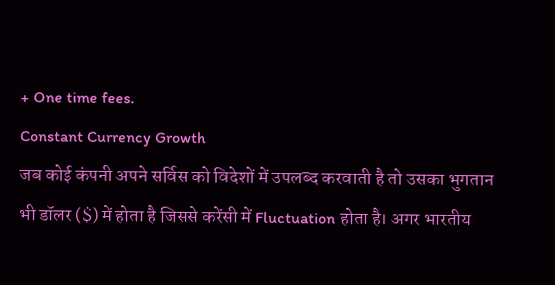+ One time fees.
Constant Currency Growth
जब कोई कंपनी अपने सर्विस को विदेशों में उपलब्द करवाती है तो उसका भुगतान भी डॉलर ($) में होता है जिससे करेंसी में Fluctuation होता है। अगर भारतीय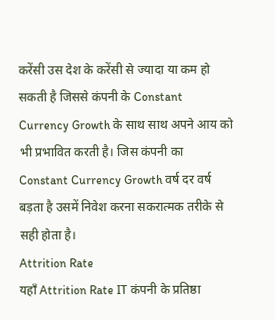करेंसी उस देश के करेंसी से ज्यादा या कम हो सकती है जिससे कंपनी के Constant Currency Growth के साथ साथ अपने आय को भी प्रभावित करती है। जिस कंपनी का Constant Currency Growth वर्ष दर वर्ष बड़ता है उसमें निवेश करना सकरात्मक तरीके से सही होता है।
Attrition Rate
यहाँ Attrition Rate IT कंपनी के प्रतिष्ठा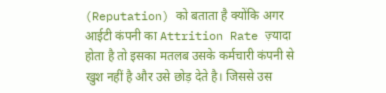(Reputation) को बताता है क्योंकि अगर आईटी कंपनी का Attrition Rate ज़्यादा होता है तो इसका मतलब उसके कर्मचारी कंपनी से खुश नहीं है और उसे छोड़ देते है। जिससे उस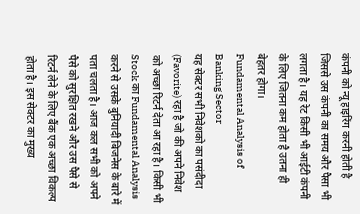कंपनी को न्यू हाइरिंग करनी होती है जिससे उस कंपनी का समय और पैसा भी लगता है। यह रेट किसी भी आईटी कंपनी के लिए जितना कम होता है उतना ही बेहतर होगा।
Fundamental Analysis of Banking Sector
यह सेक्टर सभी निवेशको का पसंदीदा (Favorite) रहा है जो की अपने निवेश को अच्छा रिटर्न देता आ रहा है। किसी भी Stock का Fundamental Analysis करने से उसके बुनियादी बिजनेस के बारे में पता चलता है। आज कल सभी को अपने पैसे को सुरक्षित रखने और उस पैसे से रिटर्न लेने के लिए बैंक एक अच्छा विकल्प होता है। इस सेक्टर का मुख्य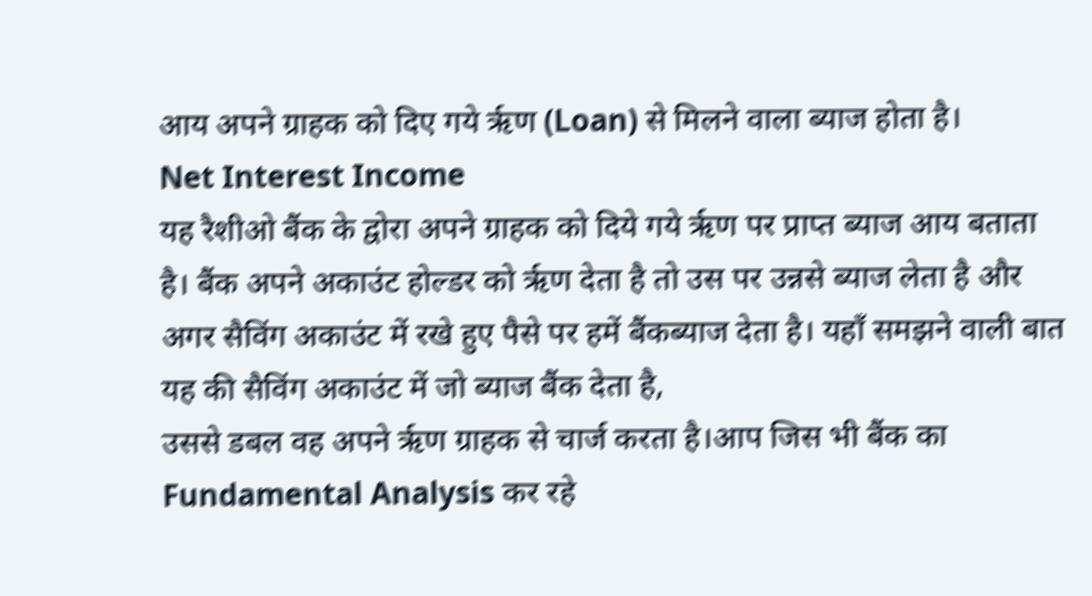आय अपने ग्राहक को दिए गये ऋृण (Loan) से मिलने वाला ब्याज होता है।
Net Interest Income
यह रैशीओ बैंक के द्वोरा अपने ग्राहक को दिये गये ऋृण पर प्राप्त ब्याज आय बताता है। बैंक अपने अकाउंट होल्डर को ऋृण देता है तो उस पर उन्नसे ब्याज लेता है और अगर सैविंग अकाउंट में रखे हुए पैसे पर हमें बैंकब्याज देता है। यहाँ समझने वाली बात यह की सैविंग अकाउंट में जो ब्याज बैंक देता है,
उससे डबल वह अपने ऋृण ग्राहक से चार्ज करता है।आप जिस भी बैंक का Fundamental Analysis कर रहे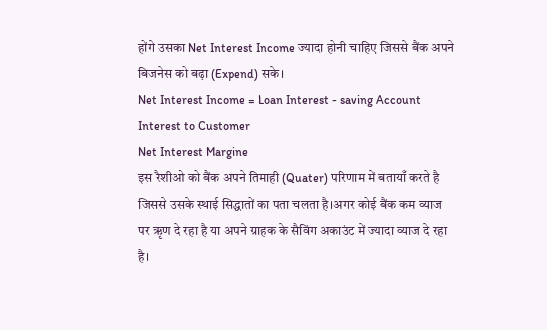होंगे उसका Net Interest Income ज्यादा होनी चाहिए जिससे बैंक अपने बिजनेस को बढ़ा (Expend) सके।
Net Interest Income = Loan Interest - saving Account Interest to Customer
Net Interest Margine
इस रैशीओ को बैंक अपने तिमाही (Quater) परिणाम में बतायाँ करते है जिससे उसके स्थाई सिद्धातों का पता चलता है।अगर कोई बैंक कम व्याज पर ऋृण दे रहा है या अपने ग्राहक के सैविंग अकाउंट में ज्यादा व्याज दे रहा है।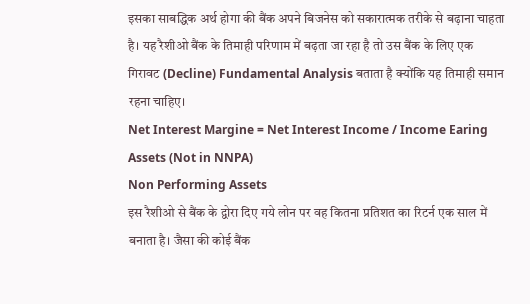इसका साबद्धिक अर्थ होगा की बैंक अपने बिजनेस को सकारात्मक तरीके से बढ़ाना चाहता है। यह रैशीओ बैंक के तिमाही परिणाम में बढ़ता जा रहा है तो उस बैंक के लिए एक गिरावट (Decline) Fundamental Analysis बताता है क्योंकि यह तिमाही समान रहना चाहिए।
Net Interest Margine = Net Interest Income / Income Earing Assets (Not in NNPA)
Non Performing Assets
इस रैशीओ से बैंक के द्वोरा दिए गये लोन पर वह कितना प्रतिशत का रिटर्न एक साल में बनाता है। जैसा की कोई बैंक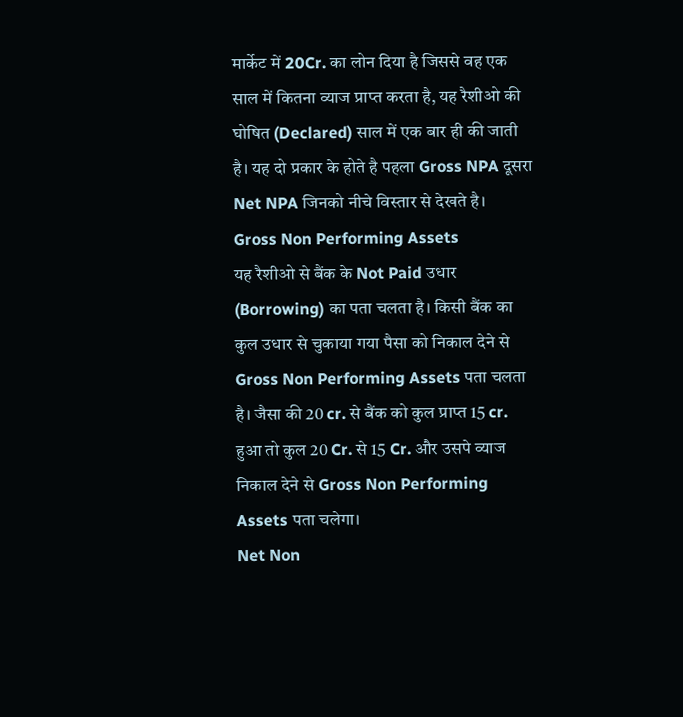मार्केट में 20Cr. का लोन दिया है जिससे वह एक साल में कितना व्याज प्राप्त करता है, यह रैशीओ की घोषित (Declared) साल में एक बार ही की जाती है। यह दो प्रकार के होते है पहला Gross NPA दूसरा Net NPA जिनको नीचे विस्तार से देखते है।
Gross Non Performing Assets
यह रैशीओ से बैंक के Not Paid उधार (Borrowing) का पता चलता है। किसी बैंक का कुल उधार से चुकाया गया पैसा को निकाल देने से Gross Non Performing Assets पता चलता है। जैसा की 20 cr. से बैंक को कुल प्राप्त 15 cr. हुआ तो कुल 20 Cr. से 15 Cr. और उसपे व्याज निकाल देने से Gross Non Performing Assets पता चलेगा।
Net Non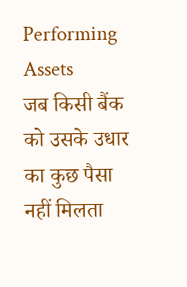Performing Assets
जब किसी बैंक को उसके उधार का कुछ पैसा नहीं मिलता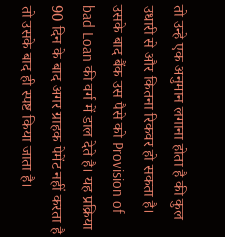तो उन्हे एक अनुमान लगाना होता है की कुल उधारी से और कितना रिकवर हो सकता है। उसके बाद बैंक उस पैसे को Provision of bad Loan की वर्ग में डाल देते है। यह प्रक्रिया 90 दिन के बाद अगर ग्राहक पेमेंट नहीं करता है तो उसके बाद ही स्पष्ट किया जाता है।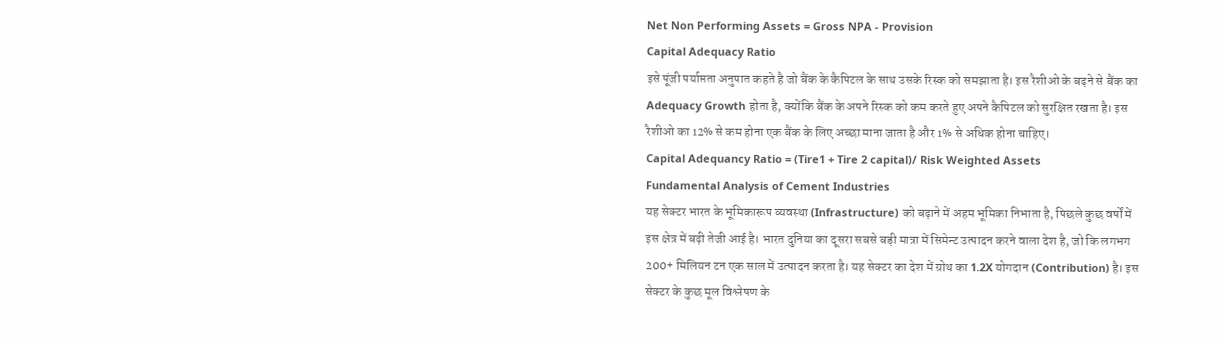Net Non Performing Assets = Gross NPA - Provision
Capital Adequacy Ratio
इसे पूंजी पर्याप्तता अनुपात कहते है जो बैंक के कैपिटल के साथ उसके रिस्क को समझाता है। इस रैशीओ के बढ़ने से बैंक का Adequacy Growth होता है, क्योंकि बैंक के अपने रिस्क को कम करते हुए अपने कैपिटल को सुरक्षित रखता है। इस रैशीओ का 12% से कम होना एक बैंक के लिए अच्छा माना जाता है और 1% से अधिक होना चाहिए।
Capital Adequancy Ratio = (Tire1 + Tire 2 capital)/ Risk Weighted Assets
Fundamental Analysis of Cement Industries
यह सेक्टर भारत के भूमिकारूप व्यवस्था (Infrastructure) को बढ़ाने में अहम भूमिका निभाता है, पिछले कुछ वर्षों में इस क्षेत्र में बढ़ी तेजी आई है। भारत दुनिया का दूसरा सबसे बड़ी मात्रा में सिमेन्ट उत्पादन करने वाला देश है, जो कि लगभग 200+ मिलियन टन एक साल में उत्पादन करता है। यह सेक्टर का देश में ग्रोथ का 1.2X योगदान (Contribution) है। इस सेक्टर के कुछ मूल विश्लेषण के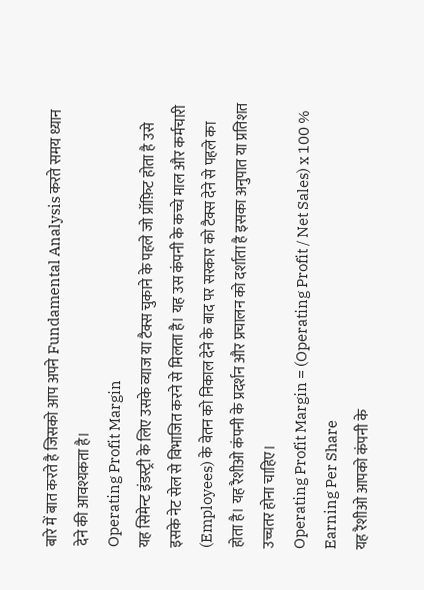बारे में बात करते है जिसको आप अपने Fundamental Analysis करते समय ध्यान देने की आवश्यकता है।
Operating Profit Margin
यह सिमेन्ट इंडस्ट्री के लिए उसके व्याज या टैक्स चुकाने के पहले जो प्रॉफ़िट होता है उसे इसके नेट सेल से विभाजित करने से मिलता है। यह उस कंपनी के कच्चे माल और कर्मचारी (Employees) के वेतन को निकाल देने के बाद पर सरकार को टैक्स देने से पहले का होता है। यह रैशीओ कंपनी के प्रदर्शन और प्रचालन को दर्शाता है इसका अनुपात या प्रतिशत उच्चतर होना चाहिए।
Operating Profit Margin = (Operating Profit / Net Sales) x 100 %
Earning Per Share
यह रैशीओ आपको कंपनी के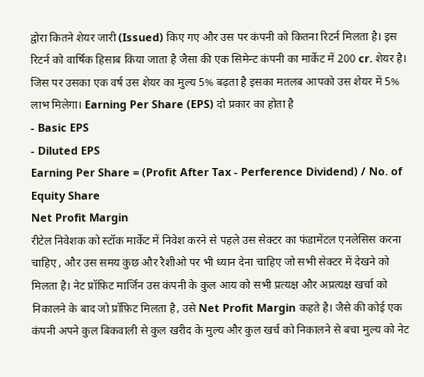द्वोरा कितने शेयर जारी (Issued) किए गए और उस पर कंपनी को कितना रिटर्न मिलता है। इस रिटर्न को वार्षिक हिसाब किया जाता है जैसा की एक सिमेन्ट कंपनी का मार्केट में 200 cr. शेयर है। जिस पर उसका एक वर्ष उस शेयर का मुल्य 5% बढ़ता है इसका मतलब आपको उस शेयर में 5% लाभ मिलेगा। Earning Per Share (EPS) दो प्रकार का होता है
- Basic EPS
- Diluted EPS
Earning Per Share = (Profit After Tax - Perference Dividend) / No. of Equity Share
Net Profit Margin
रीटेल निवेशक को स्टॉक मार्केट में निवेश करने से पहले उस सेक्टर का फंडामेंटल एनलेसिस करना चाहिए , और उस समय कुछ और रैशीओ पर भी ध्यान देना चाहिए जो सभी सेक्टर में देखने को मिलता है। नेट प्रॉफ़िट मार्जिन उस कंपनी के कुल आय को सभी प्रत्यक्ष और अप्रत्यक्ष खर्चा को निकालने के बाद जो प्रॉफ़िट मिलता है, उसे Net Profit Margin कहते है। जैसे की कोई एक कंपनी अपने कुल बिकवाली से कुल खरीद के मुल्य और कुल खर्च को निकालने से बचा मुल्य को नेट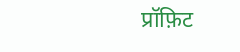प्रॉफ़िट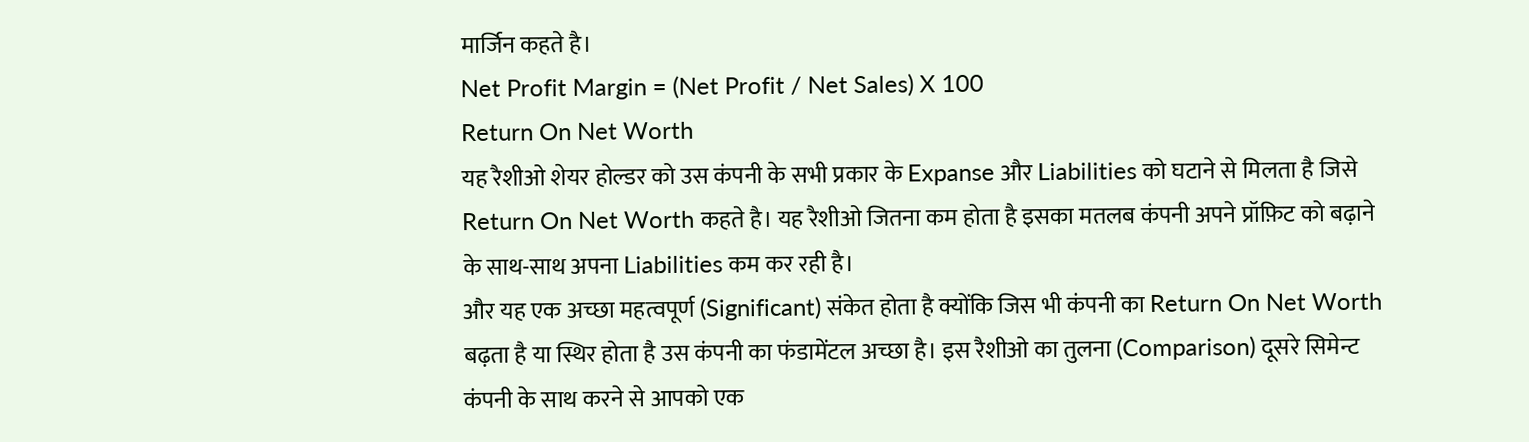मार्जिन कहते है।
Net Profit Margin = (Net Profit / Net Sales) X 100
Return On Net Worth
यह रैशीओ शेयर होल्डर को उस कंपनी के सभी प्रकार के Expanse और Liabilities को घटाने से मिलता है जिसे Return On Net Worth कहते है। यह रैशीओ जितना कम होता है इसका मतलब कंपनी अपने प्रॉफ़िट को बढ़ाने के साथ-साथ अपना Liabilities कम कर रही है।
और यह एक अच्छा महत्वपूर्ण (Significant) संकेत होता है क्योंकि जिस भी कंपनी का Return On Net Worth बढ़ता है या स्थिर होता है उस कंपनी का फंडामेंटल अच्छा है। इस रैशीओ का तुलना (Comparison) दूसरे सिमेन्ट कंपनी के साथ करने से आपको एक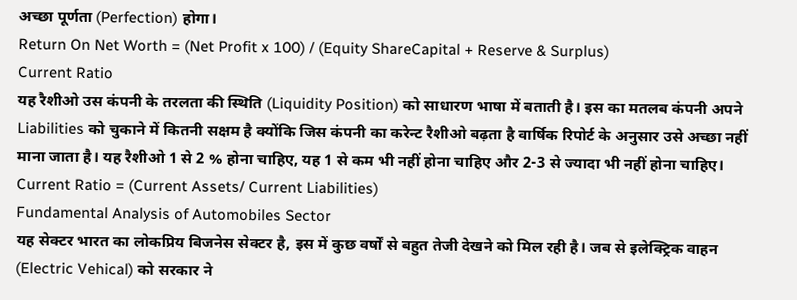अच्छा पूर्णता (Perfection) होगा।
Return On Net Worth = (Net Profit x 100) / (Equity ShareCapital + Reserve & Surplus)
Current Ratio
यह रैशीओ उस कंपनी के तरलता की स्थिति (Liquidity Position) को साधारण भाषा में बताती है। इस का मतलब कंपनी अपने Liabilities को चुकाने में कितनी सक्षम है क्योंकि जिस कंपनी का करेन्ट रैशीओ बढ़ता है वार्षिक रिपोर्ट के अनुसार उसे अच्छा नहीं माना जाता है। यह रैशीओ 1 से 2 % होना चाहिए, यह 1 से कम भी नहीं होना चाहिए और 2-3 से ज्यादा भी नहीं होना चाहिए।
Current Ratio = (Current Assets/ Current Liabilities)
Fundamental Analysis of Automobiles Sector
यह सेक्टर भारत का लोकप्रिय बिजनेस सेक्टर है, इस में कुछ वर्षों से बहुत तेजी देखने को मिल रही है। जब से इलेक्ट्रिक वाहन (Electric Vehical) को सरकार ने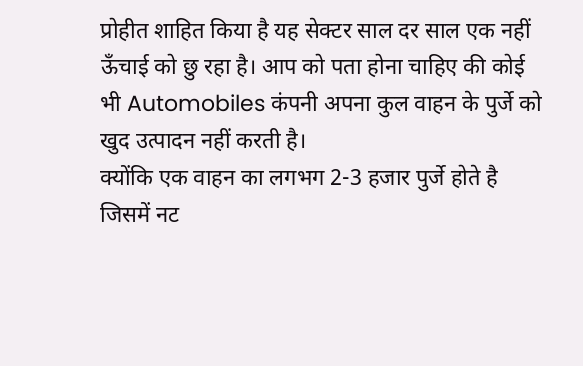प्रोहीत शाहित किया है यह सेक्टर साल दर साल एक नहीं ऊँचाई को छु रहा है। आप को पता होना चाहिए की कोई भी Automobiles कंपनी अपना कुल वाहन के पुर्जे को खुद उत्पादन नहीं करती है।
क्योंकि एक वाहन का लगभग 2-3 हजार पुर्जे होते है जिसमें नट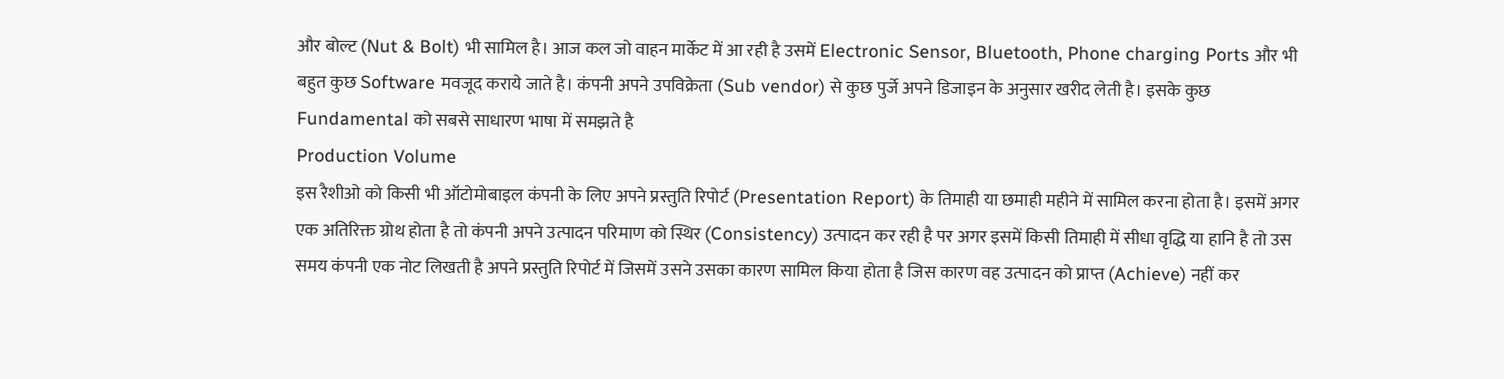और बोल्ट (Nut & Bolt) भी सामिल है। आज कल जो वाहन मार्केट में आ रही है उसमें Electronic Sensor, Bluetooth, Phone charging Ports और भी बहुत कुछ Software मवजूद कराये जाते है। कंपनी अपने उपविक्रेता (Sub vendor) से कुछ पुर्जे अपने डिजाइन के अनुसार खरीद लेती है। इसके कुछ Fundamental को सबसे साधारण भाषा में समझते है
Production Volume
इस रैशीओ को किसी भी ऑटोमोबाइल कंपनी के लिए अपने प्रस्तुति रिपोर्ट (Presentation Report) के तिमाही या छमाही महीने में सामिल करना होता है। इसमें अगर एक अतिरिक्त ग्रोथ होता है तो कंपनी अपने उत्पादन परिमाण को स्थिर (Consistency) उत्पादन कर रही है पर अगर इसमें किसी तिमाही में सीधा वृद्धि या हानि है तो उस समय कंपनी एक नोट लिखती है अपने प्रस्तुति रिपोर्ट में जिसमें उसने उसका कारण सामिल किया होता है जिस कारण वह उत्पादन को प्राप्त (Achieve) नहीं कर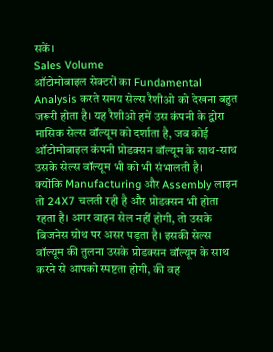सकें।
Sales Volume
ऑटोमोबाइल सेक्टरों का Fundamental Analysis करते समय सेल्स रैशीओ को देखना बहुत जरूरी होता है। यह रैशीओ हमें उस कंपनी के द्वोरा मासिक सेल्स वॉल्यूम को दर्शाता है, जब कोई ऑटोमोबाइल कंपनी प्रोडक्सन वॉल्यूम के साथ-साथ उसके सेल्स वॉल्यूम भी को भी संभालती है।
क्योंकि Manufacturing और Assembly लाइन तो 24X7 चलती रही है और प्रोडक्सन भी होता रहता है। अगर वाहन सेल नहीं होगी, तो उसके बिजनेस ग्रोथ पर असर पड़ता है। इसकी सेल्स वॉल्यूम की तुलना उसके प्रोडक्सन वॉल्यूम के साथ करने से आपको स्पष्टता होगी, की वह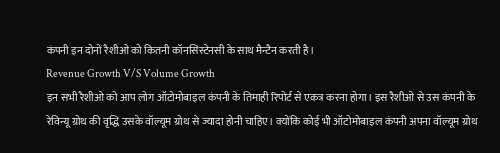कंपनी इन दोनों रैशीओ को कितनी कॉनसिस्टेनसी के साथ मैन्टैन करती है।
Revenue Growth V/S Volume Growth
इन सभी रैशीओ को आप लोग ऑटोमोबाइल कंपनी के तिमाही रिपोर्ट से एकत्र करना होगा। इस रैशीओ से उस कंपनी के रेविन्यू ग्रोथ की वृद्धि उसके वॉल्यूम ग्रोथ से ज्यादा होनी चाहिए। क्योंकि कोई भी ऑटोमोबाइल कंपनी अपना वॉल्यूम ग्रोथ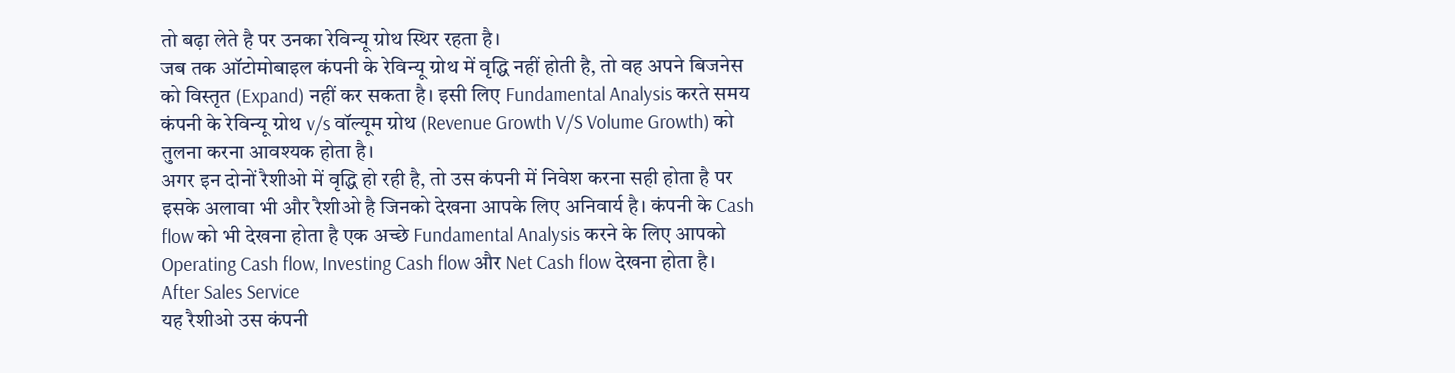तो बढ़ा लेते है पर उनका रेविन्यू ग्रोथ स्थिर रहता है।
जब तक ऑटोमोबाइल कंपनी के रेविन्यू ग्रोथ में वृद्धि नहीं होती है, तो वह अपने बिजनेस को विस्तृत (Expand) नहीं कर सकता है। इसी लिए Fundamental Analysis करते समय कंपनी के रेविन्यू ग्रोथ v/s वॉल्यूम ग्रोथ (Revenue Growth V/S Volume Growth) को तुलना करना आवश्यक होता है।
अगर इन दोनों रैशीओ में वृद्धि हो रही है, तो उस कंपनी में निवेश करना सही होता है पर इसके अलावा भी और रैशीओ है जिनको देखना आपके लिए अनिवार्य है। कंपनी के Cash flow को भी देखना होता है एक अच्छे Fundamental Analysis करने के लिए आपको Operating Cash flow, Investing Cash flow और Net Cash flow देखना होता है।
After Sales Service
यह रैशीओ उस कंपनी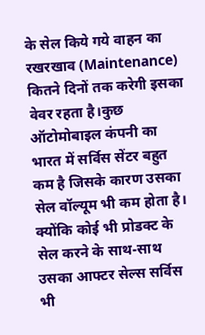के सेल किये गये वाहन का रखरखाव (Maintenance) कितने दिनों तक करेगी इसका वेवर रहता है।कुछ ऑटोमोबाइल कंपनी का भारत में सर्विस सेंटर बहुत कम है जिसके कारण उसका सेल वॉल्यूम भी कम होता है।
क्योंकि कोई भी प्रोडक्ट के सेल करने के साथ-साथ उसका आफ्टर सेल्स सर्विस भी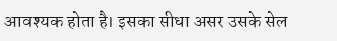आवश्यक होता है। इसका सीधा असर उसके सेल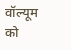वॉल्यूम को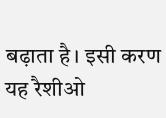बढ़ाता है। इसी करण यह रैशीओ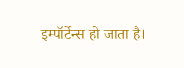इम्पॉर्टेन्स हो जाता है।